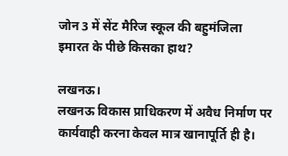जोन 3 में सेंट मैरिज स्कूल की बहुमंजिला इमारत के पीछे किसका हाथ?

लखनऊ।
लखनऊ विकास प्राधिकरण में अवैध निर्माण पर कार्यवाही करना केवल मात्र खानापूर्ति ही है।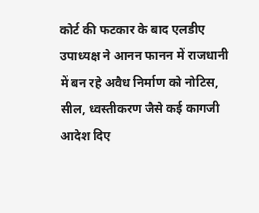कोर्ट की फटकार के बाद एलडीए उपाध्यक्ष ने आनन फानन में राजधानी में बन रहे अवैध निर्माण को नोटिस, सील, ध्वस्तीकरण जैसे कई कागजी आदेश दिए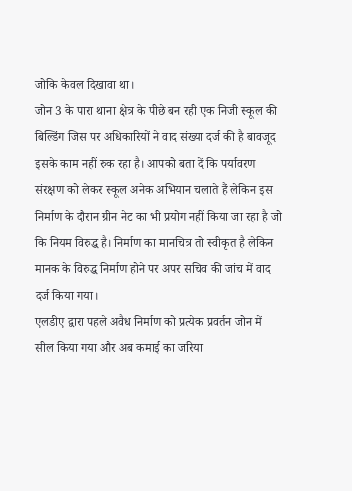जोकि केवल दिखावा था।
जोन 3 के पारा थाना क्षेत्र के पीछे बन रही एक निजी स्कूल की बिल्डिंग जिस पर अधिकारियों ने वाद संख्या दर्ज की है बावजूद इसके काम नहीं रुक रहा है। आपको बता दें कि पर्यावरण संरक्षण को लेकर स्कूल अनेक अभियान चलाते हैं लेकिन इस निर्माण के दौरान ग्रीन नेट का भी प्रयोग नहीं किया जा रहा है जो कि नियम विरुद्ध है। निर्माण का मानचित्र तो स्वीकृत है लेकिन मानक के विरुद्ध निर्माण होने पर अपर सचिव की जांच में वाद दर्ज किया गया।
एलडीए द्वारा पहले अवैध निर्माण को प्रत्येक प्रवर्तन जोन में सील किया गया और अब कमाई का जरिया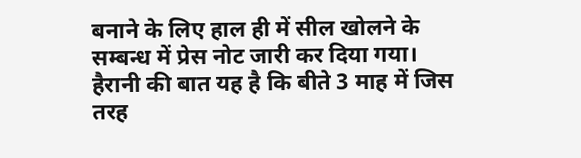बनाने के लिए हाल ही में सील खोलने के सम्बन्ध में प्रेस नोट जारी कर दिया गया। हैरानी की बात यह है कि बीते 3 माह में जिस तरह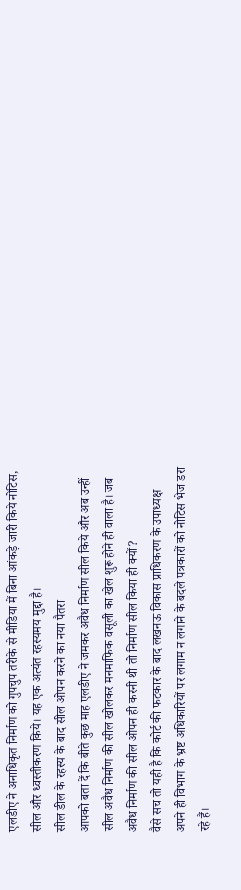एलडीए ने अनाधिकृत निर्माण को गुपचुप तरीके से मीडिया में बिना आंकड़े जारी किये नोटिस, सील और ध्वस्तीकरण किये। यह एक अत्यंत रहस्यमय मुद्दा है।
सील डील के रहस्य के बाद सील ओपन करने का नया पैतरा
आपको बता दें कि बीते कुछ माह एलडीए ने जमकर अवैध निर्माण सील किये और अब उन्हीं सील अवैध निर्माण की सील खोलकर मनमाफिक वसूली का खेल शुरू होने ही वाला है। जब अवैध निर्माण की सील ओपन ही करनी थी तो निर्माण सील किया ही क्यों?
वैसे सच तो यही है कि कोर्ट की फटकार के बाद लखनऊ विकास प्राधिकरण के उपाध्यक्ष अपने ही विभाग के भ्रष्ट अधिकारियों पर लगाम न लगाने के बदले पत्रकारों को नोटिस भेज डरा रहे हैं।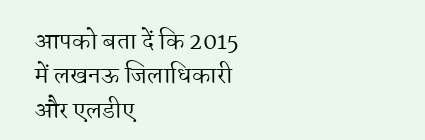आपको बता दें कि 2015 में लखनऊ जिलाधिकारी और एलडीए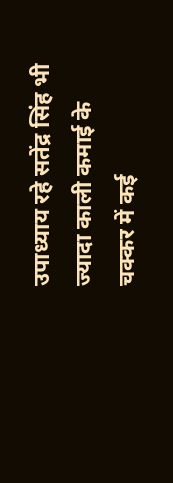उपाध्याय रहे सतेंद्र सिंह भी ज्यादा काली कमाई के चक्कर में कई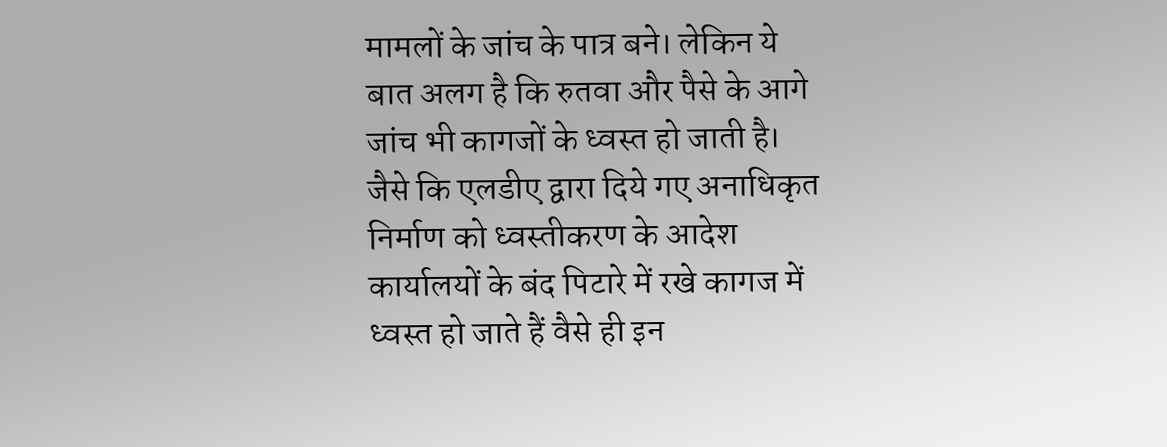मामलों के जांच के पात्र बने। लेकिन ये बात अलग है कि रुतवा और पैसे के आगे जांच भी कागजों के ध्वस्त हो जाती है। जैसे कि एलडीए द्वारा दिये गए अनाधिकृत निर्माण को ध्वस्तीकरण के आदेश कार्यालयों के बंद पिटारे में रखे कागज में ध्वस्त हो जाते हैं वैसे ही इन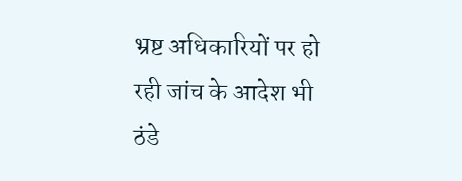भ्रष्ट अधिकारियों पर हो रही जांच के आदेश भी ठंडे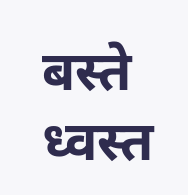बस्ते ध्वस्त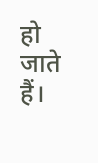हो जाते हैं।